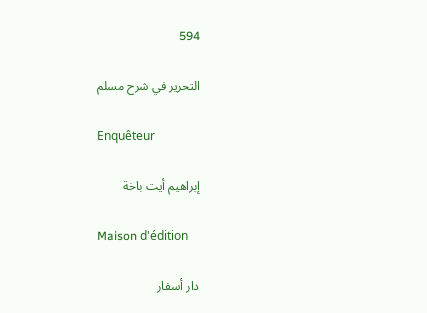594

التحرير في شرح مسلم

Enquêteur

إبراهيم أيت باخة

Maison d'édition

دار أسفار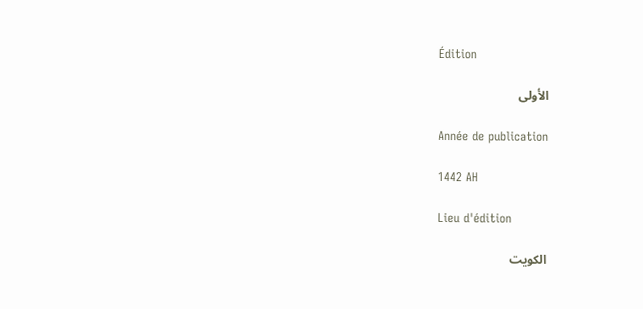Édition

الأولى

Année de publication

1442 AH

Lieu d'édition

الكويت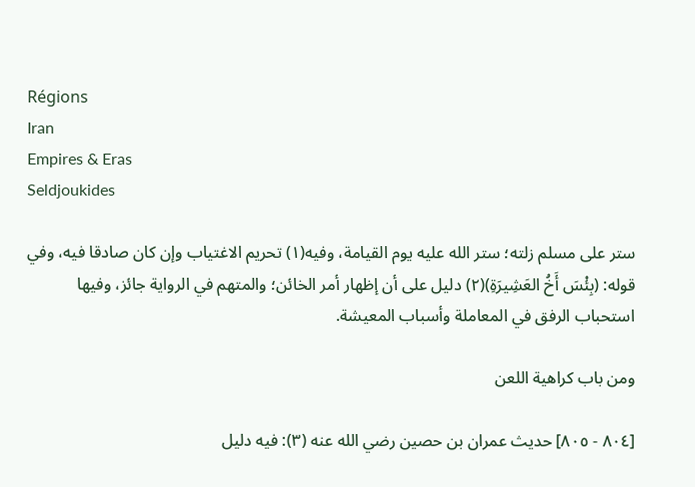Régions
Iran
Empires & Eras
Seldjoukides

ستر على مسلم زلته؛ ستر الله عليه يوم القيامة، وفيه(١) تحريم الاغتياب وإن كان صادقا فيه، وفي قوله: (بِئْسَ أَخُ العَشِيرَةِ)(٢) دليل على أن إظهار أمر الخائن؛ والمتهم في الرواية جائز، وفيها استحباب الرفق في المعاملة وأسباب المعيشة.

ومن باب كراهية اللعن

[٨٠٤ - ٨٠٥] حديث عمران بن حصين رضي الله عنه (٣): فيه دليل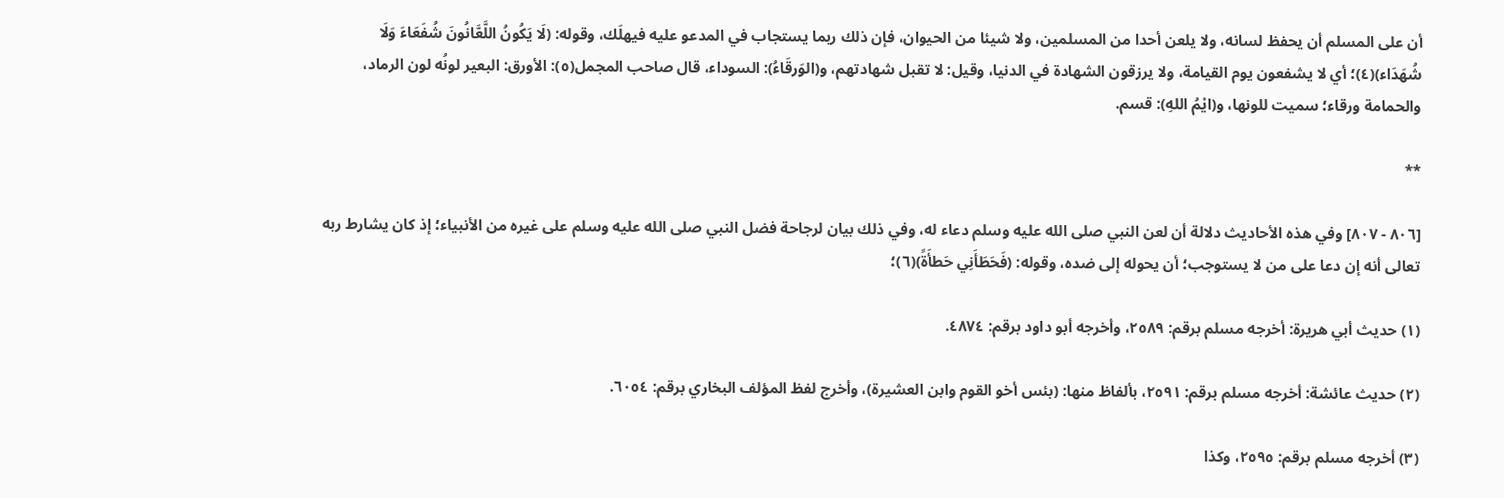أن على المسلم أن يحفظ لسانه، ولا يلعن أحدا من المسلمين، ولا شيئا من الحيوان، فإن ذلك ربما يستجاب في المدعو عليه فيهلَك، وقوله: (لَا يَكُونُ اللَّعَّانُونَ شُفَعَاءَ وَلَا شُهَدَاء)(٤)؛ أي لا يشفعون يوم القيامة، ولا يرزقون الشهادة في الدنيا، وقيل: لا تقبل شهادتهم، و(الوَرقَاءُ): السوداء، قال صاحب المجمل(٥): الأورق: البعير لونُه لون الرماد، والحمامة ورقاء؛ سميت للونها، و(ايْمُ اللهِ): قسم.

**

[٨٠٦ - ٨٠٧] وفي هذه الأحاديث دلالة أن لعن النبي صلى الله عليه وسلم دعاء له، وفي ذلك بيان لرجاحة فضل النبي صلى الله عليه وسلم على غيره من الأنبياء؛ إذ كان يشارط ربه تعالى أنه إن دعا على من لا يستوجب؛ أن يحوله إلى ضده، وقوله: (فَحَطَأَنِي حَطأَةً)(٦)؛

(١) حديث أبي هريرة: أخرجه مسلم برقم: ٢٥٨٩، وأخرجه أبو داود برقم: ٤٨٧٤.

(٢) حديث عائشة: أخرجه مسلم برقم: ٢٥٩١، بألفاظ منها: (بئس أخو القوم وابن العشيرة)، وأخرج لفظ المؤلف البخاري برقم: ٦٠٥٤.

(٣) أخرجه مسلم برقم: ٢٥٩٥، وكذا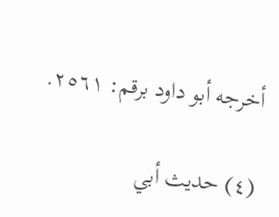أخرجه أبو داود برقم: ٢٥٦١.

(٤) حديث أبي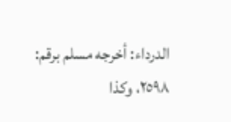الدرداء: أخرجه مسلم برقم: ٢٥٩٨، وكذا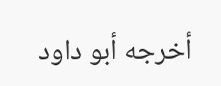أخرجه أبو داود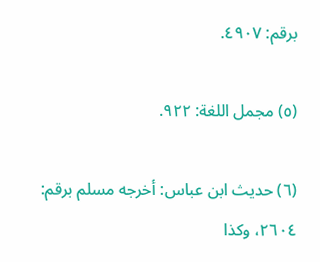برقم: ٤٩٠٧.

(٥) مجمل اللغة: ٩٢٢.

(٦) حديث ابن عباس: أخرجه مسلم برقم: ٢٦٠٤، وكذا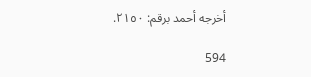أخرجه أحمد برقم: ٢١٥٠.

594